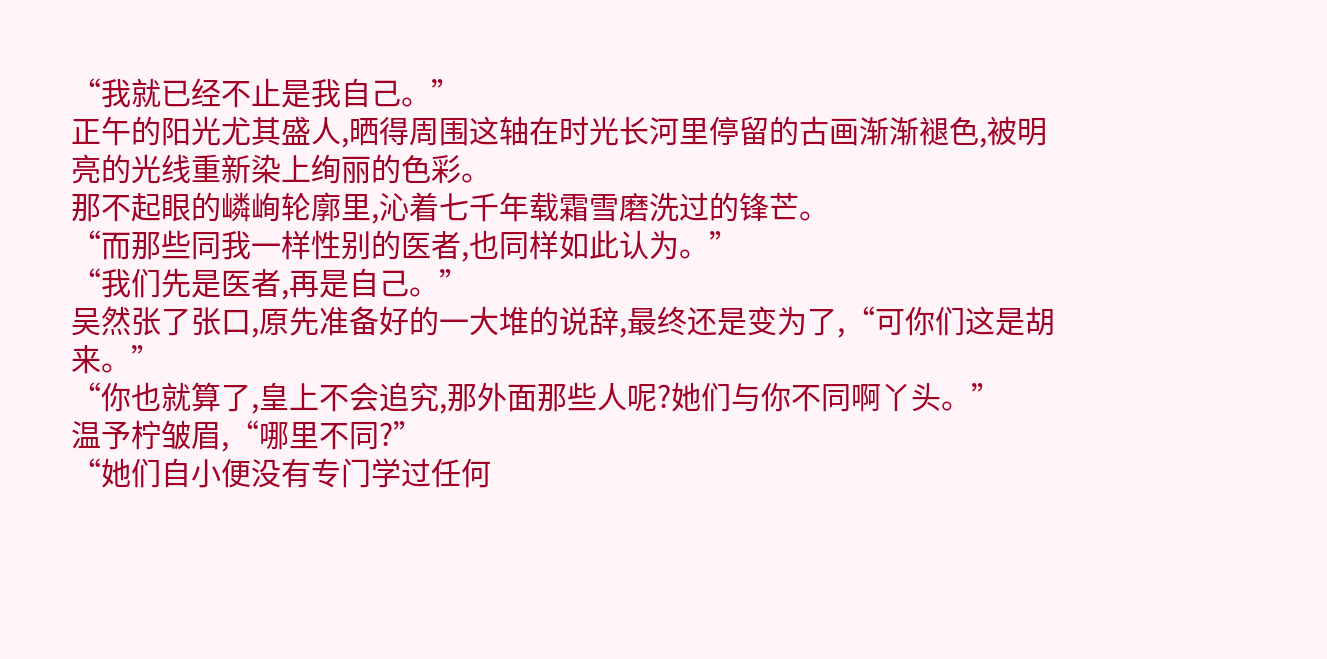“我就已经不止是我自己。”
正午的阳光尤其盛人,晒得周围这轴在时光长河里停留的古画渐渐褪色,被明亮的光线重新染上绚丽的色彩。
那不起眼的嶙峋轮廓里,沁着七千年载霜雪磨洗过的锋芒。
“而那些同我一样性别的医者,也同样如此认为。”
“我们先是医者,再是自己。”
吴然张了张口,原先准备好的一大堆的说辞,最终还是变为了,“可你们这是胡来。”
“你也就算了,皇上不会追究,那外面那些人呢?她们与你不同啊丫头。”
温予柠皱眉,“哪里不同?”
“她们自小便没有专门学过任何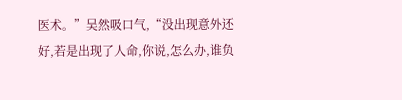医术。”吴然吸口气,“没出现意外还好,若是出现了人命,你说,怎么办,谁负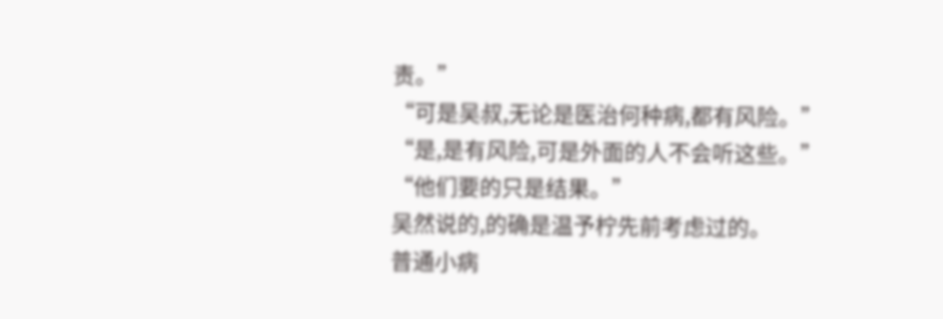责。”
“可是吴叔,无论是医治何种病,都有风险。”
“是,是有风险,可是外面的人不会听这些。”
“他们要的只是结果。”
吴然说的,的确是温予柠先前考虑过的。
普通小病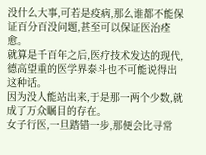没什么大事,可若是疫病,那么谁都不能保证百分百没问题,甚至可以保证医治痊愈。
就算是千百年之后,医疗技术发达的现代,德高望重的医学界泰斗也不可能说得出这种话。
因为没人能站出来,于是那一两个少数,就成了万众瞩目的存在。
女子行医,一旦踏错一步,那便会比寻常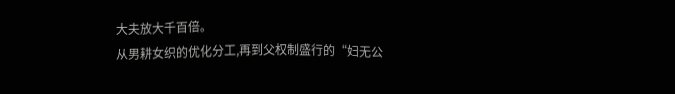大夫放大千百倍。
从男耕女织的优化分工,再到父权制盛行的“妇无公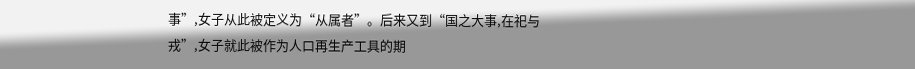事”,女子从此被定义为“从属者”。后来又到“国之大事,在祀与戎”,女子就此被作为人口再生产工具的期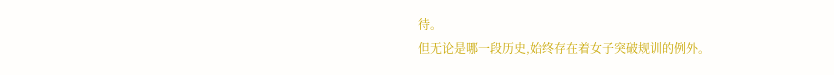待。
但无论是哪一段历史,始终存在着女子突破规训的例外。